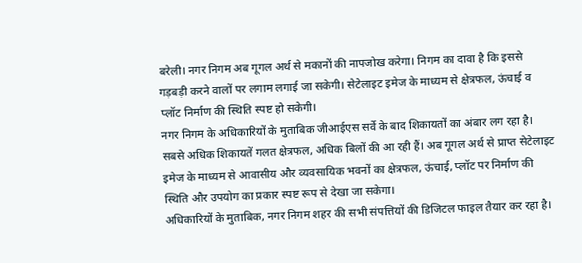बरेली। नगर निगम अब गूगल अर्थ से मकानों की नापजोख करेगा। निगम का दावा है कि इससे गड़बड़ी करने वालों पर लगाम लगाई जा सकेगी। सेटेलाइट इमेज के माध्यम से क्षेत्रफल, ऊंचाई व प्लॉट निर्माण की स्थिति स्पष्ट हो सकेगी।
नगर निगम के अधिकारियों के मुताबिक जीआईएस सर्वे के बाद शिकायतों का अंबार लग रहा है। सबसे अधिक शिकायतें गलत क्षेत्रफल, अधिक बिलों की आ रही हैं। अब गूगल अर्थ से प्राप्त सेटेलाइट इमेज के माध्यम से आवासीय और व्यवसायिक भवनों का क्षेत्रफल, ऊंचाई, प्लॉट पर निर्माण की स्थिति और उपयोग का प्रकार स्पष्ट रूप से देखा जा सकेगा।
अधिकारियों के मुताबिक, नगर निगम शहर की सभी संपत्तियों की डिजिटल फाइल तैयार कर रहा है।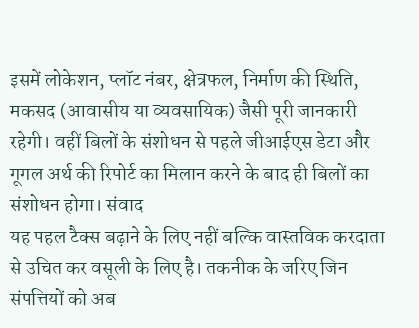इसमें लोकेशन, प्लॉट नंबर, क्षेत्रफल, निर्माण की स्थिति, मकसद (आवासीय या व्यवसायिक) जैसी पूरी जानकारी रहेगी। वहीं बिलों के संशोधन से पहले जीआईएस डेटा और गूगल अर्थ की रिपोर्ट का मिलान करने के बाद ही बिलों का संशोधन होगा। संवाद
यह पहल टैक्स बढ़ाने के लिए नहीं बल्कि वास्तविक करदाता से उचित कर वसूली के लिए है। तकनीक के जरिए जिन संपत्तियों को अब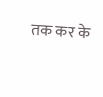तक कर के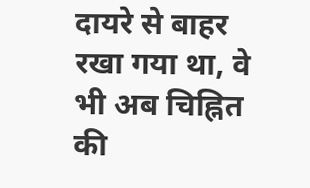दायरे से बाहर रखा गया था, वे भी अब चिह्नित की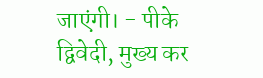जाएंगी। - पीके द्विवेदी, मुख्य कर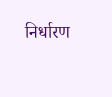निर्धारण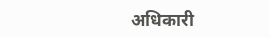अधिकारी